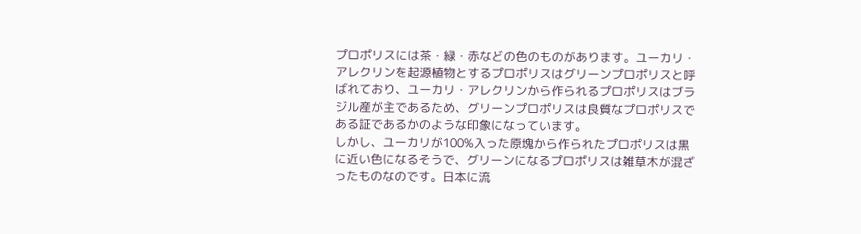プロポリスには茶・緑・赤などの色のものがあります。ユーカリ・アレクリンを起源植物とするプロポリスはグリーンプロポリスと呼ばれており、ユーカリ・アレクリンから作られるプロポリスはブラジル産が主であるため、グリーンプロポリスは良質なプロポリスである証であるかのような印象になっています。
しかし、ユーカリが100%入った原塊から作られたプロポリスは黒に近い色になるそうで、グリーンになるプロポリスは雑草木が混ざったものなのです。日本に流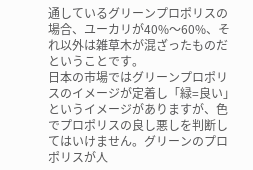通しているグリーンプロポリスの場合、ユーカリが40%〜60%、それ以外は雑草木が混ざったものだということです。
日本の市場ではグリーンプロポリスのイメージが定着し「緑=良い」というイメージがありますが、色でプロポリスの良し悪しを判断してはいけません。グリーンのプロポリスが人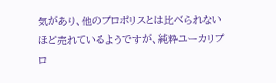気があり、他のプロポリスとは比べられないほど売れているようですが、純粋ユーカリプロ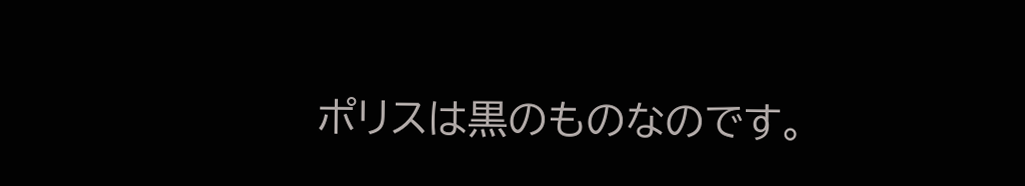ポリスは黒のものなのです。